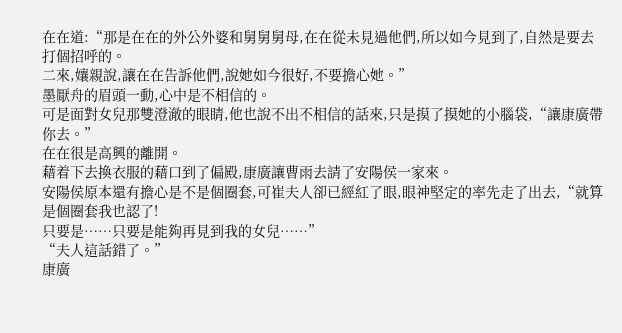在在道:“那是在在的外公外婆和舅舅舅母,在在從未見過他們,所以如今見到了,自然是要去打個招呼的。
二來,孃親說,讓在在告訴他們,說她如今很好,不要擔心她。”
墨厭舟的眉頭一動,心中是不相信的。
可是面對女兒那雙澄澈的眼睛,他也說不出不相信的話來,只是摸了摸她的小腦袋,“讓康廣帶你去。”
在在很是高興的離開。
藉着下去換衣服的藉口到了偏殿,康廣讓曹雨去請了安陽侯一家來。
安陽侯原本還有擔心是不是個圈套,可崔夫人卻已經紅了眼,眼神堅定的率先走了出去,“就算是個圈套我也認了!
只要是……只要是能夠再見到我的女兒……”
“夫人這話錯了。”
康廣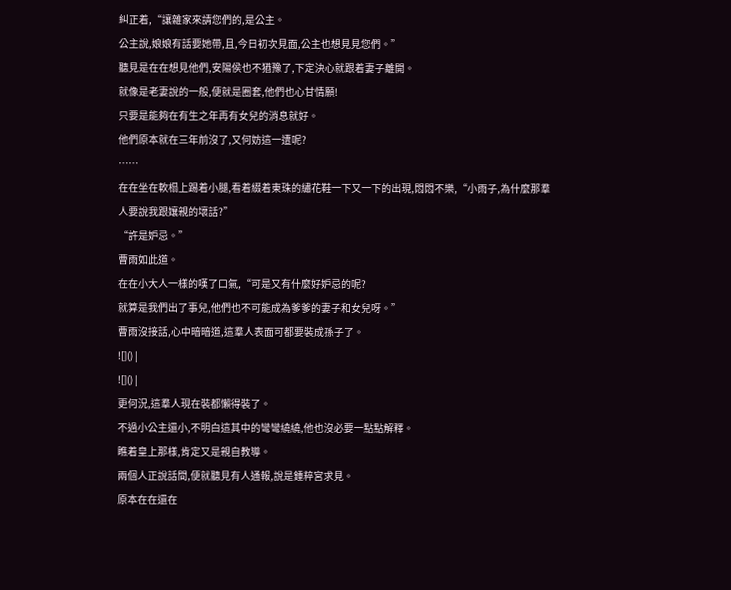糾正着,“讓雜家來請您們的,是公主。
公主說,娘娘有話要她帶,且,今日初次見面,公主也想見見您們。”
聽見是在在想見他們,安陽侯也不猶豫了,下定決心就跟着妻子離開。
就像是老妻說的一般,便就是圈套,他們也心甘情願!
只要是能夠在有生之年再有女兒的消息就好。
他們原本就在三年前沒了,又何妨這一遭呢?
……
在在坐在軟榻上踢着小腿,看着綴着東珠的繡花鞋一下又一下的出現,悶悶不樂,“小雨子,為什麼那羣人要說我跟孃親的壞話?”
“許是妒忌。”
曹雨如此道。
在在小大人一樣的嘆了口氣,“可是又有什麼好妒忌的呢?
就算是我們出了事兒,他們也不可能成為爹爹的妻子和女兒呀。”
曹雨沒接話,心中暗暗道,這羣人表面可都要裝成孫子了。
![]() |
![]() |
更何況,這羣人現在裝都懶得裝了。
不過小公主還小,不明白這其中的彎彎繞繞,他也沒必要一點點解釋。
瞧着皇上那樣,肯定又是親自教導。
兩個人正說話間,便就聽見有人通報,說是鍾粹宮求見。
原本在在還在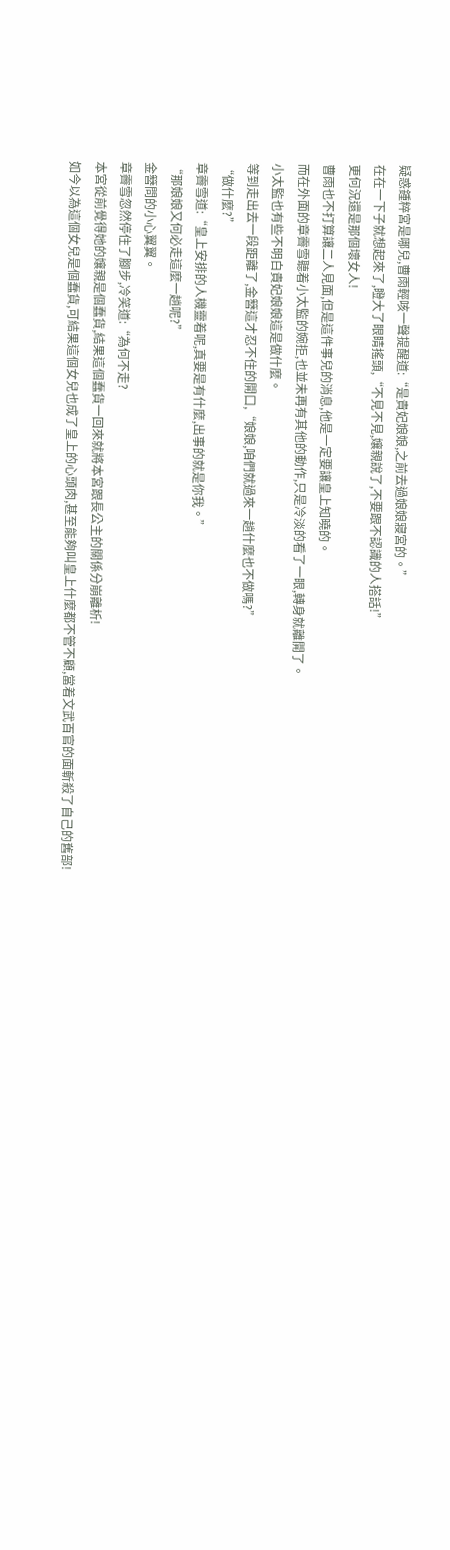疑惑鍾粹宮是哪兒,曹雨輕咳一聲提醒道:“是貴妃娘娘,之前去過娘娘寢宮的。”
在在一下子就想起來了,瞪大了眼睛搖頭,“不見不見,孃親說了,不要跟不認識的人搭話!”
更何況還是那個壞女人!
曹雨也不打算讓二人見面,但是這件事兒的消息,他是一定要讓皇上知曉的。
而在外面的章霽雪聽着小太監的婉拒,也並未再有其他的動作,只是冷淡的看了一眼,轉身就離開了。
小太監也有些不明白貴妃娘娘這是做什麼。
等到走出去一段距離了,金簪這才忍不住的開口,“娘娘,咱們就過來一趟什麼也不做嗎?”
“做什麼?”
章霽雪道:“皇上安排的人機靈着呢,真要是有什麼,出事的就是你我。”
“那娘娘又何必走這麼一趟呢?”
金簪問的小心翼翼。
章霽雪忽然停住了腳步,冷笑道:“為何不走?
本宮從前覺得她的孃親是個蠢貨,結果這個蠢貨一回來就將本宮跟長公主的關係分崩離析!
如今以為這個女兒是個蠢貨,可結果這個女兒也成了皇上的心頭肉,甚至能夠叫皇上什麼都不管不顧,當着文武百官的面斬殺了自己的舊部!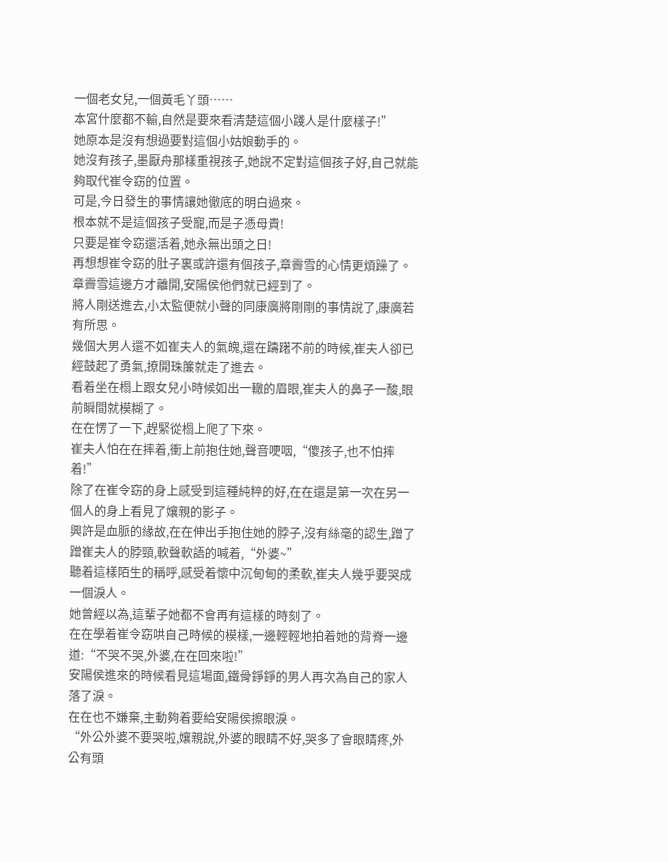一個老女兒,一個黃毛丫頭……
本宮什麼都不輸,自然是要來看清楚這個小踐人是什麼樣子!”
她原本是沒有想過要對這個小姑娘動手的。
她沒有孩子,墨厭舟那樣重視孩子,她說不定對這個孩子好,自己就能夠取代崔令窈的位置。
可是,今日發生的事情讓她徹底的明白過來。
根本就不是這個孩子受寵,而是子憑母貴!
只要是崔令窈還活着,她永無出頭之日!
再想想崔令窈的肚子裏或許還有個孩子,章霽雪的心情更煩躁了。
章霽雪這邊方才離開,安陽侯他們就已經到了。
將人剛送進去,小太監便就小聲的同康廣將剛剛的事情說了,康廣若有所思。
幾個大男人還不如崔夫人的氣魄,還在躊躇不前的時候,崔夫人卻已經鼓起了勇氣,撩開珠簾就走了進去。
看着坐在榻上跟女兒小時候如出一轍的眉眼,崔夫人的鼻子一酸,眼前瞬間就模糊了。
在在愣了一下,趕緊從榻上爬了下來。
崔夫人怕在在摔着,衝上前抱住她,聲音哽咽,“傻孩子,也不怕摔着!”
除了在崔令窈的身上感受到這種純粹的好,在在還是第一次在另一個人的身上看見了孃親的影子。
興許是血脈的緣故,在在伸出手抱住她的脖子,沒有絲毫的認生,蹭了蹭崔夫人的脖頸,軟聲軟語的喊着,“外婆~”
聽着這樣陌生的稱呼,感受着懷中沉甸甸的柔軟,崔夫人幾乎要哭成一個淚人。
她曾經以為,這輩子她都不會再有這樣的時刻了。
在在學着崔令窈哄自己時候的模樣,一邊輕輕地拍着她的背脊一邊道:“不哭不哭,外婆,在在回來啦!”
安陽侯進來的時候看見這場面,鐵骨錚錚的男人再次為自己的家人落了淚。
在在也不嫌棄,主動夠着要給安陽侯擦眼淚。
“外公外婆不要哭啦,孃親說,外婆的眼睛不好,哭多了會眼睛疼,外公有頭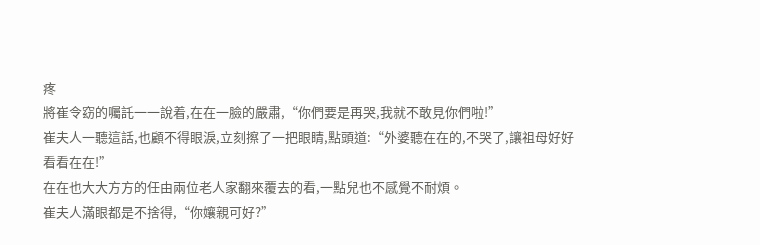疼
將崔令窈的囑託一一說着,在在一臉的嚴肅,“你們要是再哭,我就不敢見你們啦!”
崔夫人一聽這話,也顧不得眼淚,立刻擦了一把眼睛,點頭道:“外婆聽在在的,不哭了,讓祖母好好看看在在!”
在在也大大方方的任由兩位老人家翻來覆去的看,一點兒也不感覺不耐煩。
崔夫人滿眼都是不捨得,“你孃親可好?”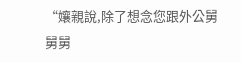“孃親說,除了想念您跟外公舅舅舅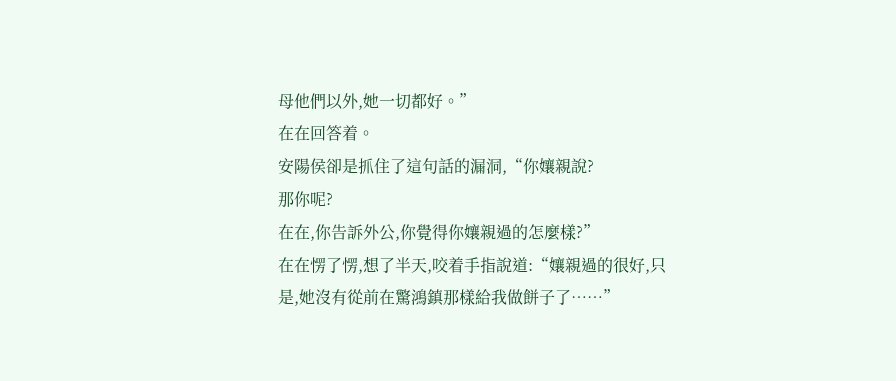母他們以外,她一切都好。”
在在回答着。
安陽侯卻是抓住了這句話的漏洞,“你孃親說?
那你呢?
在在,你告訴外公,你覺得你孃親過的怎麼樣?”
在在愣了愣,想了半天,咬着手指說道:“孃親過的很好,只是,她沒有從前在驚鴻鎮那樣給我做餅子了……”